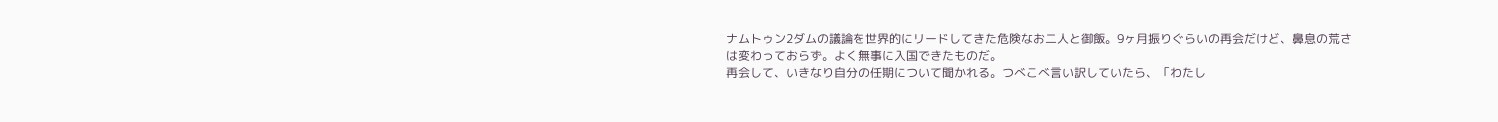ナムトゥン2ダムの議論を世界的にリードしてきた危険なお二人と御飯。9ヶ月振りぐらいの再会だけど、鼻息の荒さは変わっておらず。よく無事に入国できたものだ。
再会して、いきなり自分の任期について聞かれる。つべこべ言い訳していたら、「わたし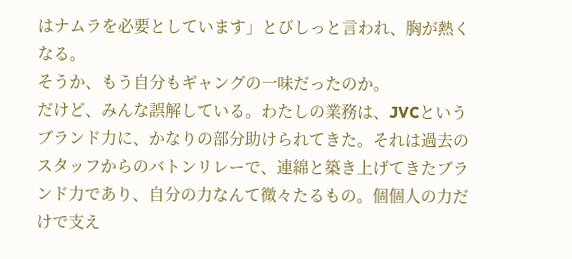はナムラを必要としています」とびしっと言われ、胸が熱くなる。
そうか、もう自分もギャングの一味だったのか。
だけど、みんな誤解している。わたしの業務は、JVCというブランド力に、かなりの部分助けられてきた。それは過去のスタッフからのバトンリレーで、連綿と築き上げてきたブランド力であり、自分の力なんて微々たるもの。個個人の力だけで支え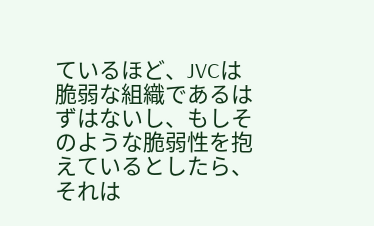ているほど、JVCは脆弱な組織であるはずはないし、もしそのような脆弱性を抱えているとしたら、それは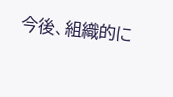今後、組織的に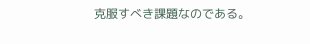克服すべき課題なのである。